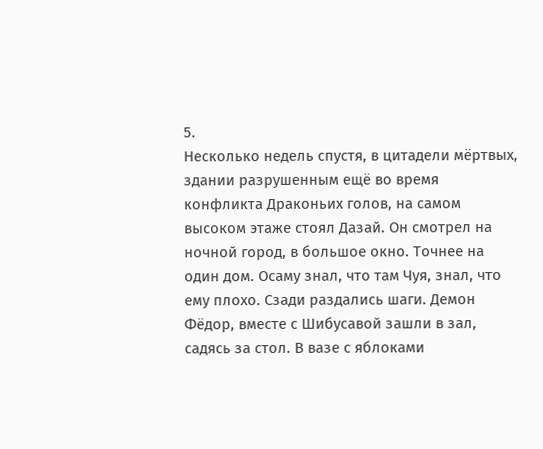5.
Несколько недель спустя, в цитадели мёртвых, здании разрушенным ещё во время конфликта Драконьих голов, на самом высоком этаже стоял Дазай. Он смотрел на ночной город, в большое окно. Точнее на один дом. Осаму знал, что там Чуя, знал, что ему плохо. Сзади раздались шаги. Демон Фёдор, вместе с Шибусавой зашли в зал, садясь за стол. В вазе с яблоками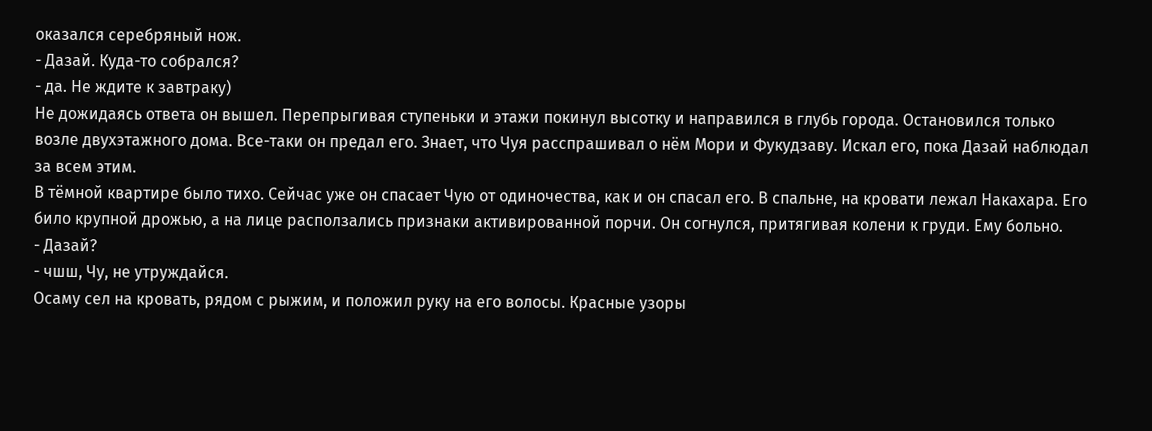оказался серебряный нож.
- Дазай. Куда-то собрался?
- да. Не ждите к завтраку)
Не дожидаясь ответа он вышел. Перепрыгивая ступеньки и этажи покинул высотку и направился в глубь города. Остановился только возле двухэтажного дома. Все-таки он предал его. Знает, что Чуя расспрашивал о нём Мори и Фукудзаву. Искал его, пока Дазай наблюдал за всем этим.
В тёмной квартире было тихо. Сейчас уже он спасает Чую от одиночества, как и он спасал его. В спальне, на кровати лежал Накахара. Его било крупной дрожью, а на лице расползались признаки активированной порчи. Он согнулся, притягивая колени к груди. Ему больно.
- Дазай?
- чшш, Чу, не утруждайся.
Осаму сел на кровать, рядом с рыжим, и положил руку на его волосы. Красные узоры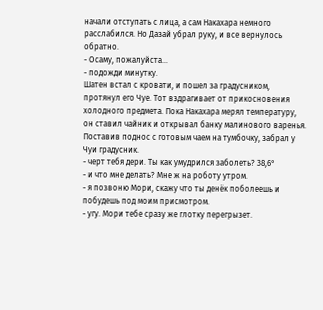начали отступать с лица, а сам Накахара немного расслабился. Но Дазай убрал руку, и все вернулось обратно.
- Осаму, пожалуйста...
- подожди минутку.
Шатен встал с кровати, и пошел за градусником, протянул его Чуе. Тот вздрагивает от прикосновения холодного предмета. Пока Накахара мерял температуру, он ставил чайник и открывал банку малинового варенья. Поставив поднос с готовым чаем на тумбочку, забрал у Чуи градусник.
- черт тебя дери. Ты как умудрился заболеть? 38,6°
- и что мне делать? Мне ж на роботу утром.
- я позвоню Мори, скажу что ты денёк поболеешь и побудешь под моим присмотром.
- угу. Мори тебе сразу же глотку перегрызет.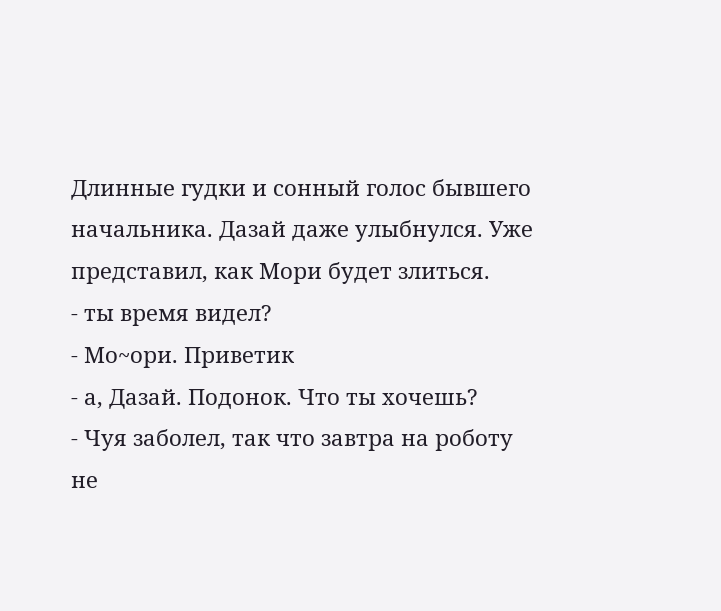Длинные гудки и сонный голос бывшего начальника. Дазай даже улыбнулся. Уже представил, как Мори будет злиться.
- ты время видел?
- Мо~ори. Приветик
- а, Дазай. Подонок. Что ты хочешь?
- Чуя заболел, так что завтра на роботу не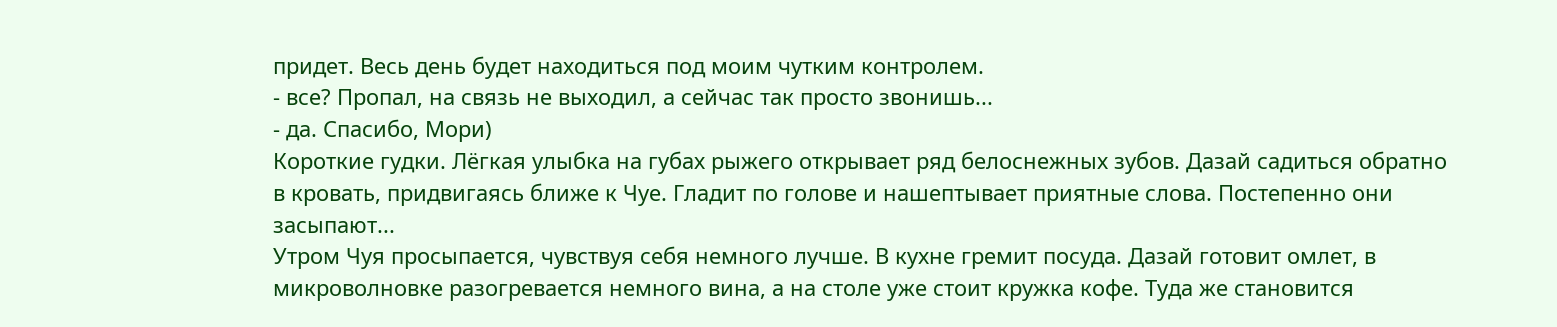придет. Весь день будет находиться под моим чутким контролем.
- все? Пропал, на связь не выходил, а сейчас так просто звонишь...
- да. Спасибо, Мори)
Короткие гудки. Лёгкая улыбка на губах рыжего открывает ряд белоснежных зубов. Дазай садиться обратно в кровать, придвигаясь ближе к Чуе. Гладит по голове и нашептывает приятные слова. Постепенно они засыпают...
Утром Чуя просыпается, чувствуя себя немного лучше. В кухне гремит посуда. Дазай готовит омлет, в микроволновке разогревается немного вина, а на столе уже стоит кружка кофе. Туда же становится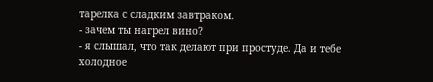тарелка с сладким завтраком.
- зачем ты нагрел вино?
- я слышал, что так делают при простуде. Да и тебе холодное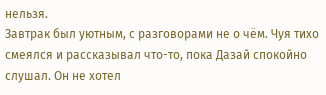нельзя.
Завтрак был уютным, с разговорами не о чём. Чуя тихо смеялся и рассказывал что-то, пока Дазай спокойно слушал. Он не хотел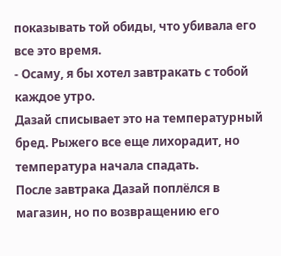показывать той обиды, что убивала его все это время.
- Осаму, я бы хотел завтракать с тобой каждое утро.
Дазай списывает это на температурный бред. Рыжего все еще лихорадит, но температура начала спадать.
После завтрака Дазай поплëлся в магазин, но по возвращению его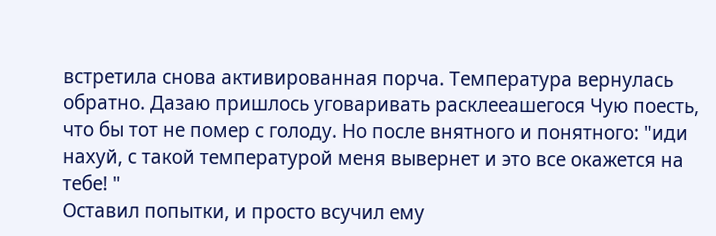встретила снова активированная порча. Температура вернулась обратно. Дазаю пришлось уговаривать расклееашегося Чую поесть, что бы тот не помер с голоду. Но после внятного и понятного: "иди нахуй, с такой температурой меня вывернет и это все окажется на тебе! "
Оставил попытки, и просто всучил ему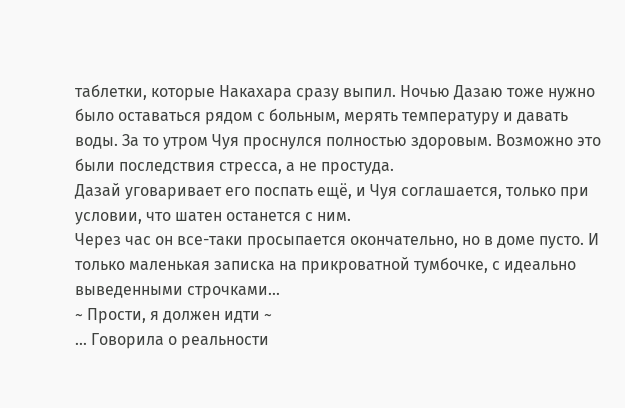таблетки, которые Накахара сразу выпил. Ночью Дазаю тоже нужно было оставаться рядом с больным, мерять температуру и давать воды. За то утром Чуя проснулся полностью здоровым. Возможно это были последствия стресса, а не простуда.
Дазай уговаривает его поспать ещё, и Чуя соглашается, только при условии, что шатен останется с ним.
Через час он все-таки просыпается окончательно, но в доме пусто. И только маленькая записка на прикроватной тумбочке, с идеально выведенными строчками...
~ Прости, я должен идти ~
... Говорила о реальности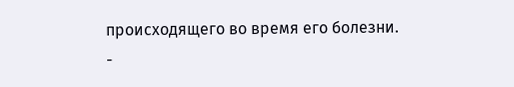происходящего во время его болезни.
-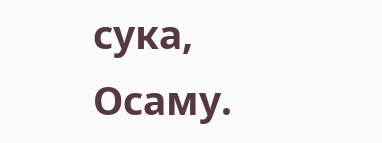сука, Осаму.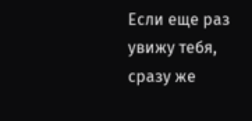Если еще раз увижу тебя, сразу же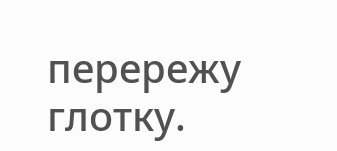перережу глотку.